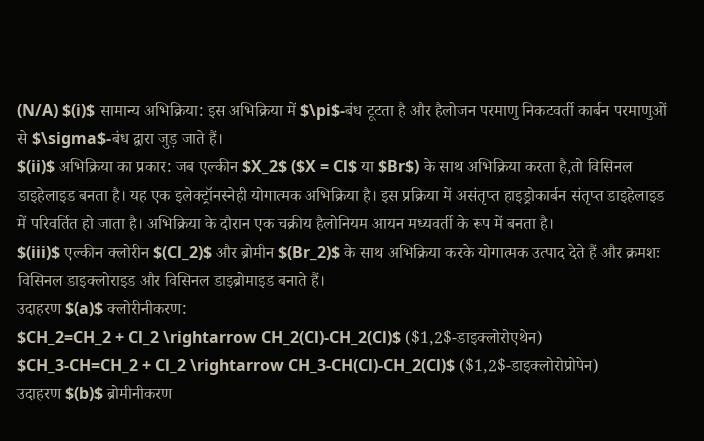(N/A) $(i)$ सामान्य अभिक्रिया: इस अभिक्रिया में $\pi$-बंध टूटता है और हैलोजन परमाणु निकटवर्ती कार्बन परमाणुओं से $\sigma$-बंध द्वारा जुड़ जाते हैं।
$(ii)$ अभिक्रिया का प्रकार: जब एल्कीन $X_2$ ($X = Cl$ या $Br$) के साथ अभिक्रिया करता है,तो विसिनल डाइहेलाइड बनता है। यह एक इलेक्ट्रॉनस्नेही योगात्मक अभिक्रिया है। इस प्रक्रिया में असंतृप्त हाइड्रोकार्बन संतृप्त डाइहेलाइड में परिवर्तित हो जाता है। अभिक्रिया के दौरान एक चक्रीय हैलोनियम आयन मध्यवर्ती के रूप में बनता है।
$(iii)$ एल्कीन क्लोरीन $(Cl_2)$ और ब्रोमीन $(Br_2)$ के साथ अभिक्रिया करके योगात्मक उत्पाद देते हैं और क्रमशः विसिनल डाइक्लोराइड और विसिनल डाइब्रोमाइड बनाते हैं।
उदाहरण $(a)$ क्लोरीनीकरण:
$CH_2=CH_2 + Cl_2 \rightarrow CH_2(Cl)-CH_2(Cl)$ ($1,2$-डाइक्लोरोएथेन)
$CH_3-CH=CH_2 + Cl_2 \rightarrow CH_3-CH(Cl)-CH_2(Cl)$ ($1,2$-डाइक्लोरोप्रोपेन)
उदाहरण $(b)$ ब्रोमीनीकरण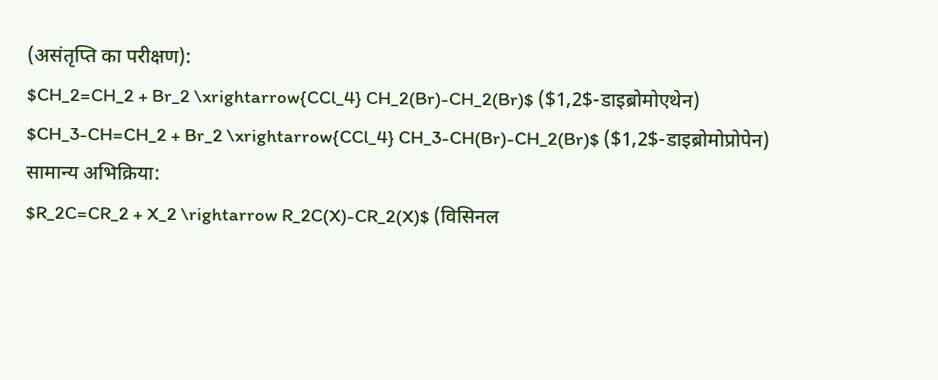(असंतृप्ति का परीक्षण):
$CH_2=CH_2 + Br_2 \xrightarrow{CCl_4} CH_2(Br)-CH_2(Br)$ ($1,2$-डाइब्रोमोएथेन)
$CH_3-CH=CH_2 + Br_2 \xrightarrow{CCl_4} CH_3-CH(Br)-CH_2(Br)$ ($1,2$-डाइब्रोमोप्रोपेन)
सामान्य अभिक्रिया:
$R_2C=CR_2 + X_2 \rightarrow R_2C(X)-CR_2(X)$ (विसिनल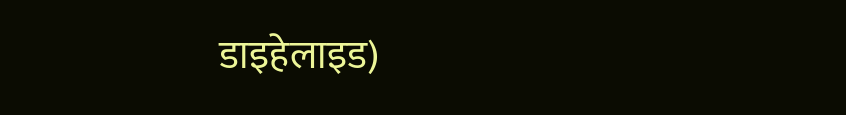डाइहेलाइड)